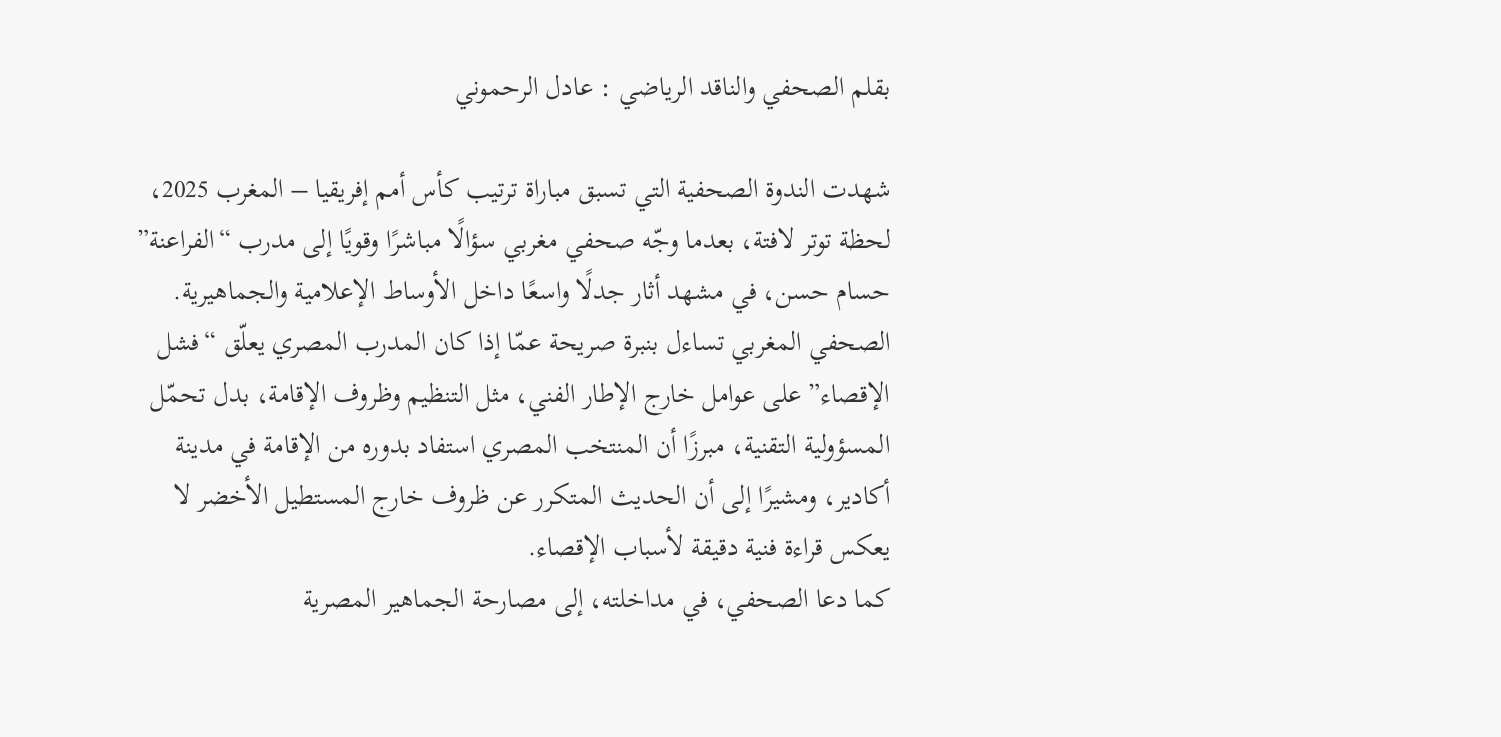بقلم الصحفي والناقد الرياضي : عادل الرحموني

شهدت الندوة الصحفية التي تسبق مباراة ترتيب كأس أمم إفريقيا – المغرب 2025، لحظة توتر لافتة، بعدما وجّه صحفي مغربي سؤالًا مباشرًا وقويًا إلى مدرب “الفراعنة” حسام حسن، في مشهد أثار جدلًا واسعًا داخل الأوساط الإعلامية والجماهيرية.
الصحفي المغربي تساءل بنبرة صريحة عمّا إذا كان المدرب المصري يعلّق “فشل الإقصاء” على عوامل خارج الإطار الفني، مثل التنظيم وظروف الإقامة، بدل تحمّل المسؤولية التقنية، مبرزًا أن المنتخب المصري استفاد بدوره من الإقامة في مدينة أكادير، ومشيرًا إلى أن الحديث المتكرر عن ظروف خارج المستطيل الأخضر لا يعكس قراءة فنية دقيقة لأسباب الإقصاء.
كما دعا الصحفي، في مداخلته، إلى مصارحة الجماهير المصرية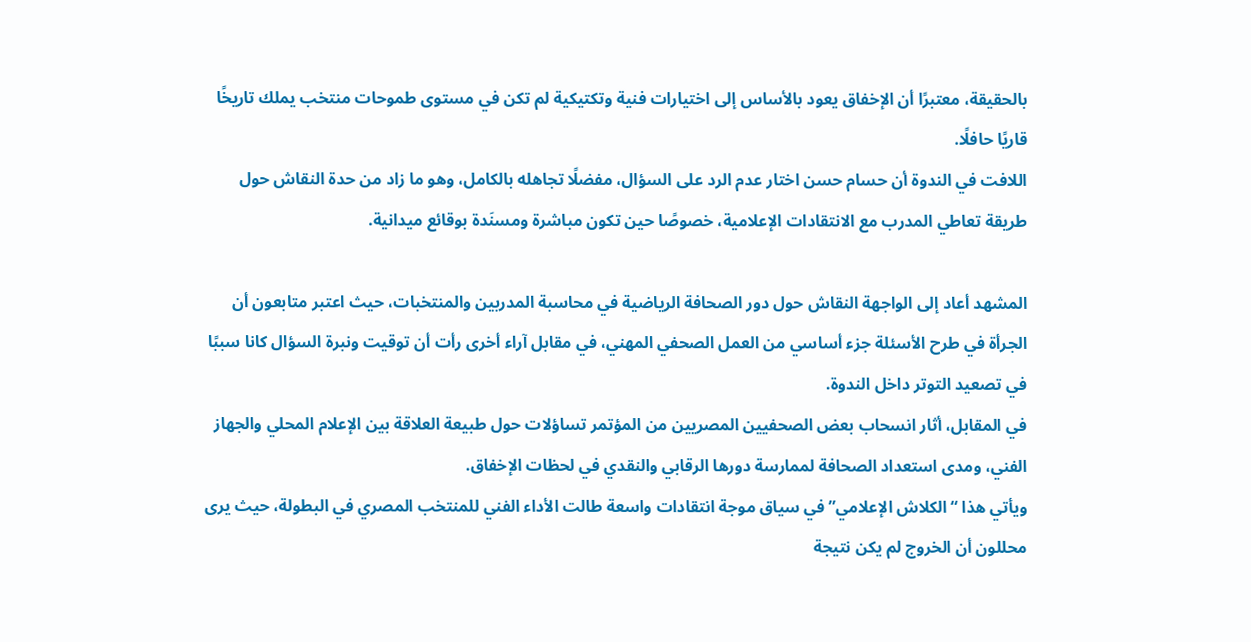بالحقيقة، معتبرًا أن الإخفاق يعود بالأساس إلى اختيارات فنية وتكتيكية لم تكن في مستوى طموحات منتخب يملك تاريخًا قاريًا حافلًا.
اللافت في الندوة أن حسام حسن اختار عدم الرد على السؤال، مفضلًا تجاهله بالكامل، وهو ما زاد من حدة النقاش حول طريقة تعاطي المدرب مع الانتقادات الإعلامية، خصوصًا حين تكون مباشرة ومسنَدة بوقائع ميدانية.

المشهد أعاد إلى الواجهة النقاش حول دور الصحافة الرياضية في محاسبة المدربين والمنتخبات، حيث اعتبر متابعون أن الجرأة في طرح الأسئلة جزء أساسي من العمل الصحفي المهني، في مقابل آراء أخرى رأت أن توقيت ونبرة السؤال كانا سببًا في تصعيد التوتر داخل الندوة.
في المقابل، أثار انسحاب بعض الصحفيين المصريين من المؤتمر تساؤلات حول طبيعة العلاقة بين الإعلام المحلي والجهاز الفني، ومدى استعداد الصحافة لممارسة دورها الرقابي والنقدي في لحظات الإخفاق.
ويأتي هذا “الكلاش الإعلامي” في سياق موجة انتقادات واسعة طالت الأداء الفني للمنتخب المصري في البطولة، حيث يرى محللون أن الخروج لم يكن نتيجة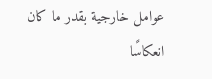عوامل خارجية بقدر ما كان انعكاسًا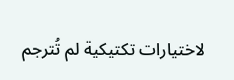لاختيارات تكتيكية لم تُترجم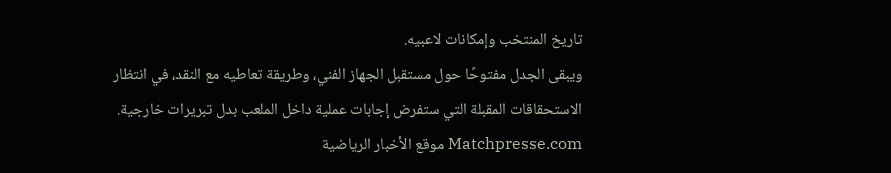تاريخ المنتخب وإمكانات لاعبيه.
ويبقى الجدل مفتوحًا حول مستقبل الجهاز الفني، وطريقة تعاطيه مع النقد، في انتظار الاستحقاقات المقبلة التي ستفرض إجابات عملية داخل الملعب بدل تبريرات خارجية.
Matchpresse.com موقع الأخبار الرياضية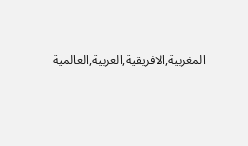المغربية,الافريقية,العربية,العالمية